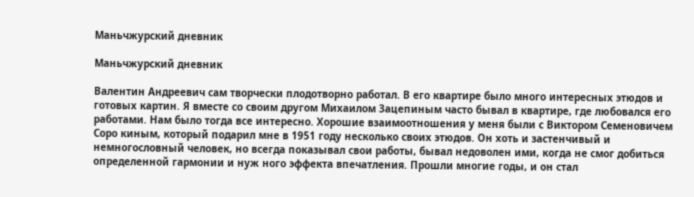Маньчжурский дневник

Маньчжурский дневник

Валентин Андреевич сам творчески плодотворно работал. В его квартире было много интересных этюдов и готовых картин. Я вместе со своим другом Михаилом Зацепиным часто бывал в квартире, где любовался его работами. Нам было тогда все интересно. Хорошие взаимоотношения у меня были с Виктором Семеновичем Соро киным, который подарил мне в 1951 году несколько своих этюдов. Он хоть и застенчивый и немногословный человек, но всегда показывал свои работы, бывал недоволен ими, когда не смог добиться определенной гармонии и нуж ного эффекта впечатления. Прошли многие годы, и он стал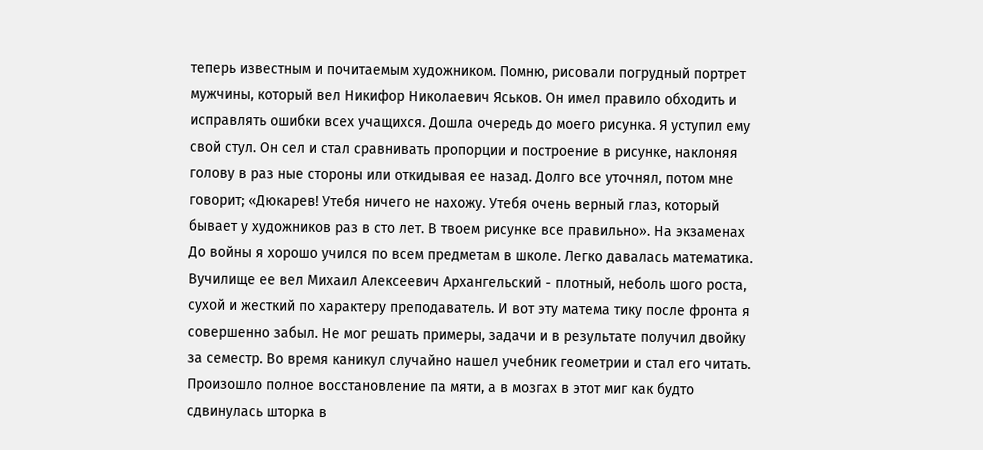теперь известным и почитаемым художником. Помню, рисовали погрудный портрет мужчины, который вел Никифор Николаевич Яськов. Он имел правило обходить и исправлять ошибки всех учащихся. Дошла очередь до моего рисунка. Я уступил ему свой стул. Он сел и стал сравнивать пропорции и построение в рисунке, наклоняя голову в раз ные стороны или откидывая ее назад. Долго все уточнял, потом мне говорит; «Дюкарев! Утебя ничего не нахожу. Утебя очень верный глаз, который бывает у художников раз в сто лет. В твоем рисунке все правильно». На экзаменах До войны я хорошо учился по всем предметам в школе. Легко давалась математика. Вучилище ее вел Михаил Алексеевич Архангельский - плотный, неболь шого роста, сухой и жесткий по характеру преподаватель. И вот эту матема тику после фронта я совершенно забыл. Не мог решать примеры, задачи и в результате получил двойку за семестр. Во время каникул случайно нашел учебник геометрии и стал его читать. Произошло полное восстановление па мяти, а в мозгах в этот миг как будто сдвинулась шторка в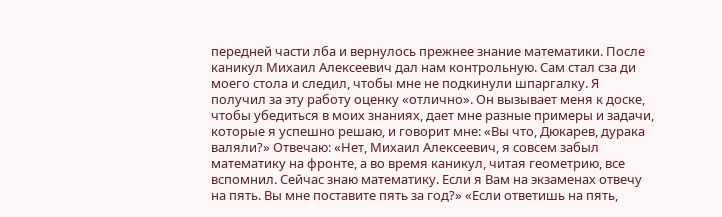передней части лба и вернулось прежнее знание математики. После каникул Михаил Алексеевич дал нам контрольную. Сам стал сза ди моего стола и следил, чтобы мне не подкинули шпаргалку. Я получил за эту работу оценку «отлично». Он вызывает меня к доске, чтобы убедиться в моих знаниях, дает мне разные примеры и задачи, которые я успешно решаю, и говорит мне: «Вы что, Дюкарев, дурака валяли?» Отвечаю: «Нет, Михаил Алексеевич, я совсем забыл математику на фронте, а во время каникул, читая геометрию, все вспомнил. Сейчас знаю математику. Если я Вам на экзаменах отвечу на пять. Вы мне поставите пять за год?» «Если ответишь на пять,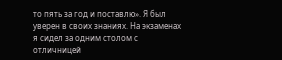то пять за год и поставлю». Я был уверен в своих знаниях. На экзаменах я сидел за одним столом с отличницей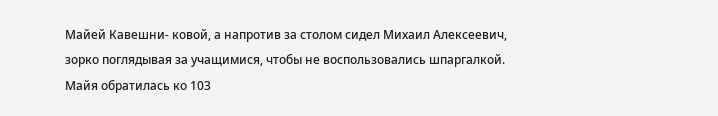Майей Кавешни- ковой, а напротив за столом сидел Михаил Алексеевич, зорко поглядывая за учащимися, чтобы не воспользовались шпаргалкой. Майя обратилась ко 103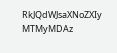RkJQdWJsaXNoZXIy MTMyMDAz